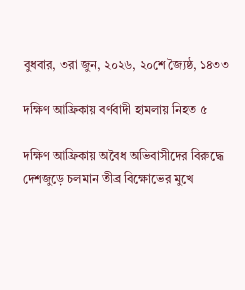বুধবার, ৩রা জুন, ২০২৬, ২০শে জ্যৈষ্ঠ, ১৪৩৩

দক্ষিণ আফ্রিকায় বর্ণবাদী হামলায় নিহত ৫

দক্ষিণ আফ্রিকায় অবৈধ অভিবাসীদের বিরুদ্ধে দেশজুড়ে চলমান তীব্র বিক্ষোভের মুখে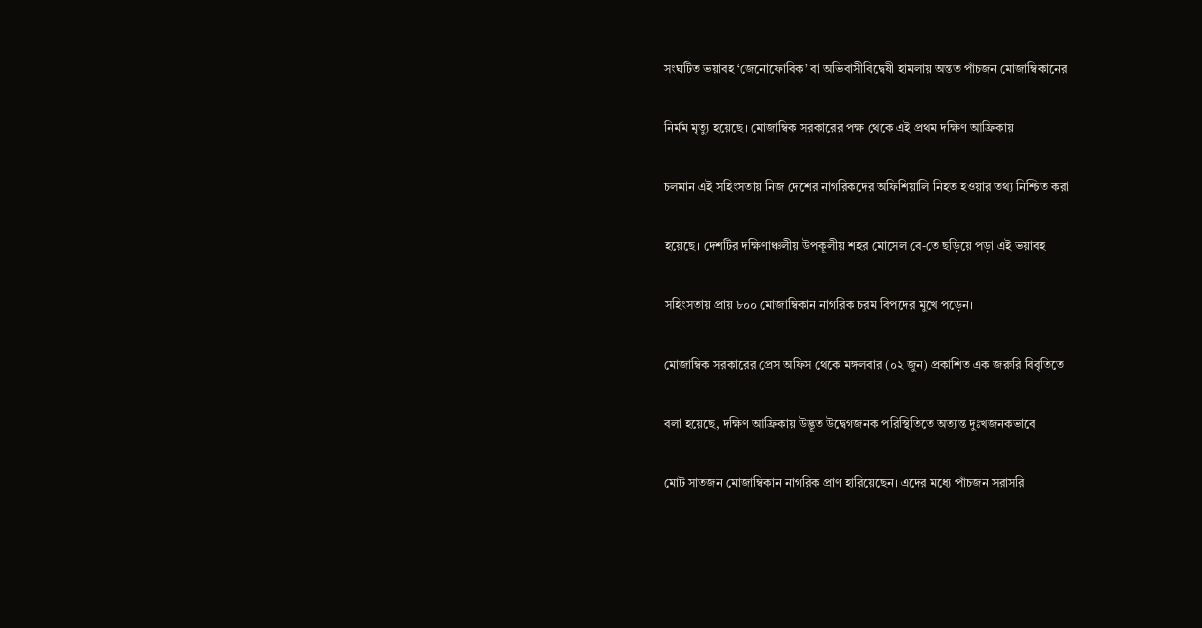সংঘটিত ভয়াবহ ‘জেনোফোবিক’ বা অভিবাসীবিদ্বেষী হামলায় অন্তত পাঁচজন মোজাম্বিকানের

নির্মম মৃত্যু হয়েছে। মোজাম্বিক সরকারের পক্ষ থেকে এই প্রথম দক্ষিণ আফ্রিকায়

চলমান এই সহিংসতায় নিজ দেশের নাগরিকদের অফিশিয়ালি নিহত হওয়ার তথ্য নিশ্চিত করা

হয়েছে। দেশটির দক্ষিণাঞ্চলীয় উপকূলীয় শহর মোসেল বে-তে ছড়িয়ে পড়া এই ভয়াবহ

সহিংসতায় প্রায় ৮০০ মোজাম্বিকান নাগরিক চরম বিপদের মুখে পড়েন।

মোজাম্বিক সরকারের প্রেস অফিস থেকে মঙ্গলবার (০২ জুন) প্রকাশিত এক জরুরি বিবৃতিতে

বলা হয়েছে, দক্ষিণ আফ্রিকায় উদ্ভূত উদ্বেগজনক পরিস্থিতিতে অত্যন্ত দুঃখজনকভাবে

মোট সাতজন মোজাম্বিকান নাগরিক প্রাণ হারিয়েছেন। এদের মধ্যে পাঁচজন সরাসরি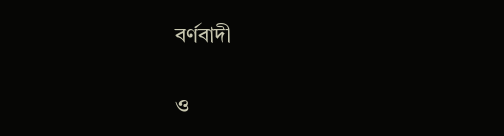বর্ণবাদী

ও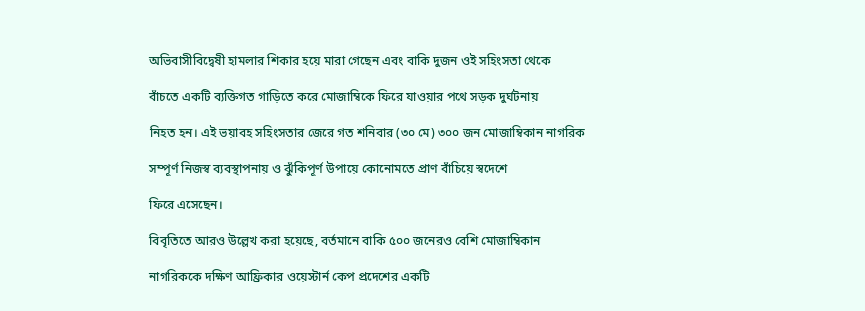অভিবাসীবিদ্বেষী হামলার শিকার হয়ে মারা গেছেন এবং বাকি দুজন ওই সহিংসতা থেকে

বাঁচতে একটি ব্যক্তিগত গাড়িতে করে মোজাম্বিকে ফিরে যাওয়ার পথে সড়ক দুর্ঘটনায়

নিহত হন। এই ভয়াবহ সহিংসতার জেরে গত শনিবার (৩০ মে) ৩০০ জন মোজাম্বিকান নাগরিক

সম্পূর্ণ নিজস্ব ব্যবস্থাপনায় ও ঝুঁকিপূর্ণ উপায়ে কোনোমতে প্রাণ বাঁচিয়ে স্বদেশে

ফিরে এসেছেন।

বিবৃতিতে আরও উল্লেখ করা হয়েছে, বর্তমানে বাকি ৫০০ জনেরও বেশি মোজাম্বিকান

নাগরিককে দক্ষিণ আফ্রিকার ওয়েস্টার্ন কেপ প্রদেশের একটি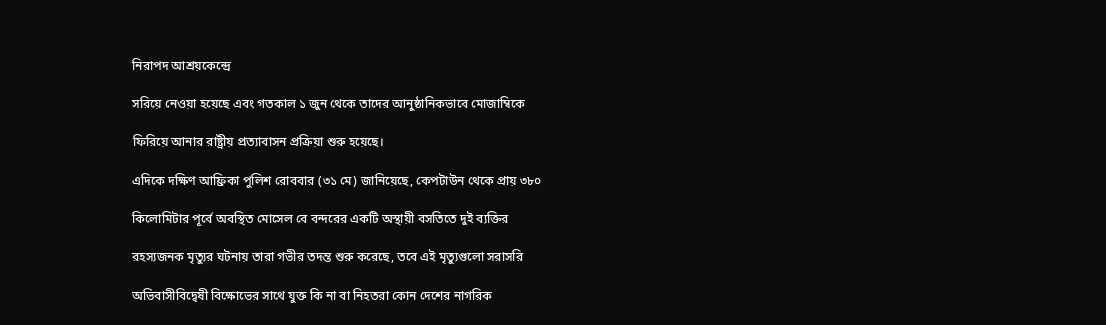নিরাপদ আশ্রয়কেন্দ্রে

সরিয়ে নেওয়া হয়েছে এবং গতকাল ১ জুন থেকে তাদের আনুষ্ঠানিকভাবে মোজাম্বিকে

ফিরিয়ে আনার রাষ্ট্রীয় প্রত্যাবাসন প্রক্রিয়া শুরু হয়েছে।

এদিকে দক্ষিণ আফ্রিকা পুলিশ রোববার (৩১ মে) জানিয়েছে, কেপটাউন থেকে প্রায় ৩৮০

কিলোমিটার পূর্বে অবস্থিত মোসেল বে বন্দরের একটি অস্থায়ী বসতিতে দুই ব্যক্তির

রহস্যজনক মৃত্যুর ঘটনায় তারা গভীর তদন্ত শুরু করেছে, তবে এই মৃত্যুগুলো সরাসরি

অভিবাসীবিদ্বেষী বিক্ষোভের সাথে যুক্ত কি না বা নিহতরা কোন দেশের নাগরিক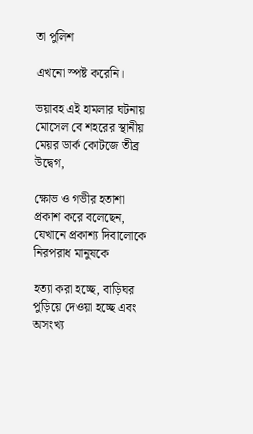তা পুলিশ

এখনো স্পষ্ট করেনি।

ভয়াবহ এই হামলার ঘটনায় মোসেল বে শহরের স্থানীয় মেয়র ডার্ক কোটজে তীব্র উদ্বেগ,

ক্ষোভ ও গভীর হতাশা প্রকাশ করে বলেছেন, যেখানে প্রকাশ্য দিবালোকে নিরপরাধ মানুষকে

হত্যা করা হচ্ছে, বাড়িঘর পুড়িয়ে দেওয়া হচ্ছে এবং অসংখ্য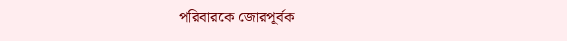পরিবারকে জোরপূর্বক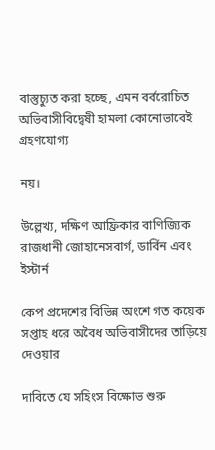বাস্তুচ্যুত করা হচ্ছে, এমন বর্বরোচিত অভিবাসীবিদ্বেষী হামলা কোনোভাবেই গ্রহণযোগ্য

নয়।

উল্লেখ্য, দক্ষিণ আফ্রিকার বাণিজ্যিক রাজধানী জোহানেসবার্গ, ডার্বিন এবং ইস্টার্ন

কেপ প্রদেশের বিভিন্ন অংশে গত কয়েক সপ্তাহ ধরে অবৈধ অভিবাসীদের তাড়িয়ে দেওয়ার

দাবিতে যে সহিংস বিক্ষোভ শুরু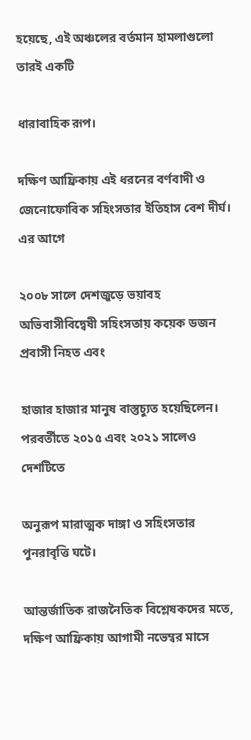হয়েছে, এই অঞ্চলের বর্তমান হামলাগুলো তারই একটি

ধারাবাহিক রূপ।

দক্ষিণ আফ্রিকায় এই ধরনের বর্ণবাদী ও জেনোফোবিক সহিংসতার ইতিহাস বেশ দীর্ঘ। এর আগে

২০০৮ সালে দেশজুড়ে ভয়াবহ অভিবাসীবিদ্বেষী সহিংসতায় কয়েক ডজন প্রবাসী নিহত এবং

হাজার হাজার মানুষ বাস্তুচ্যুত হয়েছিলেন। পরবর্তীতে ২০১৫ এবং ২০২১ সালেও দেশটিতে

অনুরূপ মারাত্মক দাঙ্গা ও সহিংসতার পুনরাবৃত্তি ঘটে।

আন্তর্জাতিক রাজনৈতিক বিশ্লেষকদের মতে, দক্ষিণ আফ্রিকায় আগামী নভেম্বর মাসে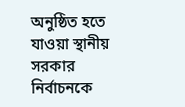অনুষ্ঠিত হতে যাওয়া স্থানীয় সরকার নির্বাচনকে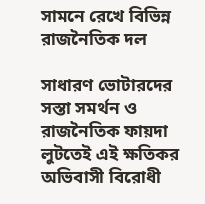সামনে রেখে বিভিন্ন রাজনৈতিক দল

সাধারণ ভোটারদের সস্তা সমর্থন ও রাজনৈতিক ফায়দা লুটতেই এই ক্ষতিকর অভিবাসী বিরোধী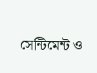সেন্টিমেন্ট ও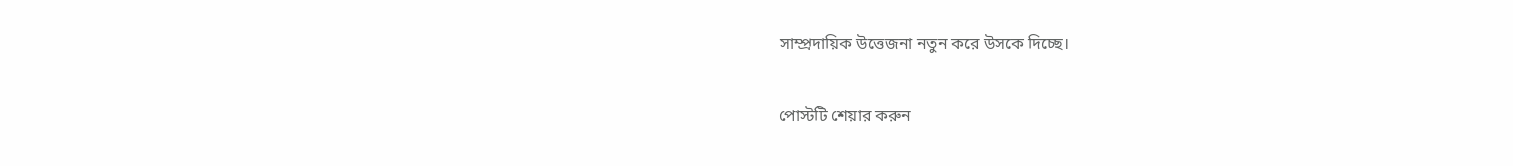সাম্প্রদায়িক উত্তেজনা নতুন করে উসকে দিচ্ছে।

পোস্টটি শেয়ার করুন